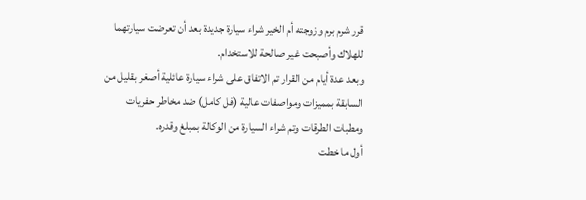قرر شرم برم وزوجته أم الخير شراء سيارة جديدة بعد أن تعرضت سيارتهما للهلاك وأصبحت غير صالحة للاستخدام.
وبعد عدة أيام من القرار تم الاتفاق على شراء سيارة عائلية أصغر بقليل من السابقة بمميزات ومواصفات عالية (فل كامل) ضد مخاطر حفريات ومطبات الطرقات وتم شراء السيارة من الوكالة بمبلغ وقدره.
أول ما خطت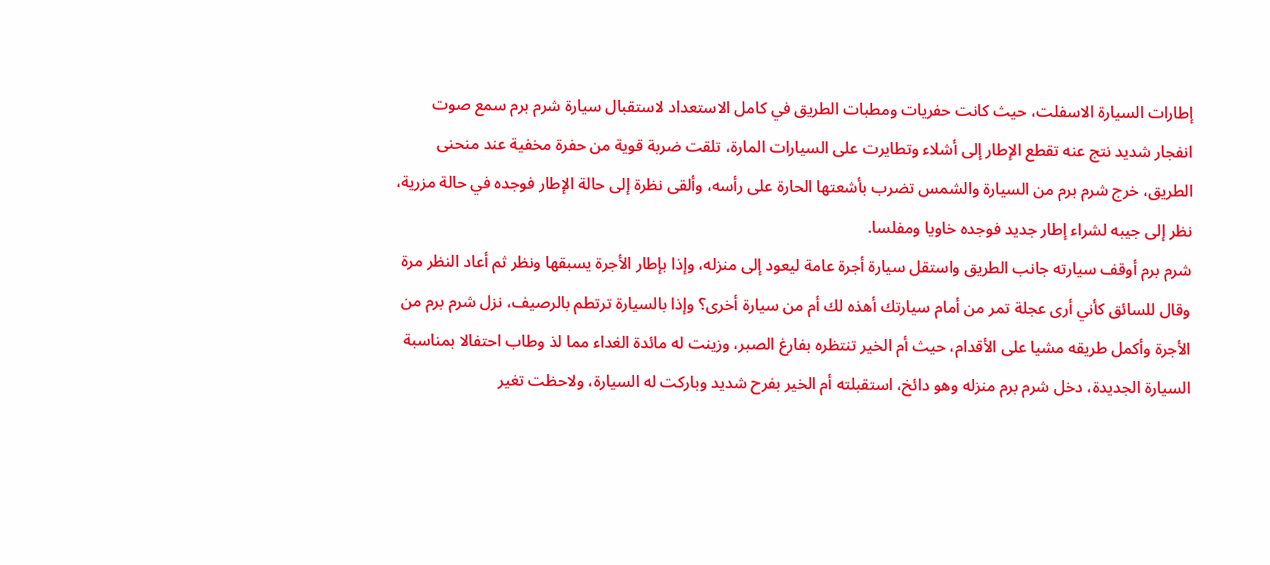إطارات السيارة الاسفلت، حيث كانت حفريات ومطبات الطريق في كامل الاستعداد لاستقبال سيارة شرم برم سمع صوت انفجار شديد نتج عنه تقطع الإطار إلى أشلاء وتطايرت على السيارات المارة، تلقت ضربة قوية من حفرة مخفية عند منحنى الطريق، خرج شرم برم من السيارة والشمس تضرب بأشعتها الحارة على رأسه، وألقى نظرة إلى حالة الإطار فوجده في حالة مزرية، نظر إلى جيبه لشراء إطار جديد فوجده خاويا ومفلسا.
شرم برم أوقف سيارته جانب الطريق واستقل سيارة أجرة عامة ليعود إلى منزله، وإذا بإطار الأجرة يسبقها ونظر ثم أعاد النظر مرة وقال للسائق كأني أرى عجلة تمر من أمام سيارتك أهذه لك أم من سيارة أخرى؟ وإذا بالسيارة ترتطم بالرصيف، نزل شرم برم من الأجرة وأكمل طريقه مشيا على الأقدام، حيث أم الخير تنتظره بفارغ الصبر، وزينت له مائدة الغداء مما لذ وطاب احتفالا بمناسبة السيارة الجديدة، دخل شرم برم منزله وهو دائخ، استقبلته أم الخير بفرح شديد وباركت له السيارة، ولاحظت تغير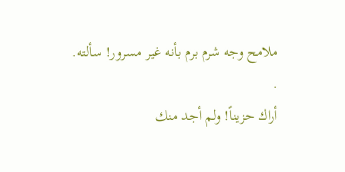ملامح وجه شرم برم بأنه غير مسرور! سألته.
.
أراك حزيناً! ولم أجد منك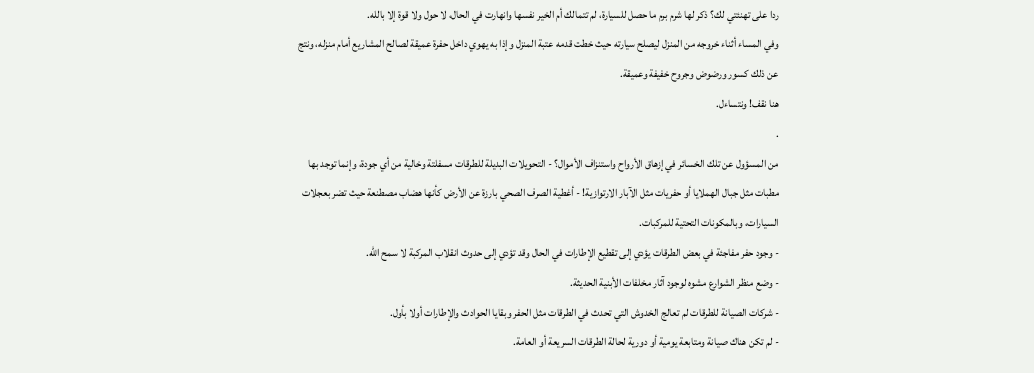ردا على تهنئتي لك؟ ذكر لها شرم برم ما حصل للسيارة، لم تتمالك أم الخير نفسها وانهارت في الحال، لا حول ولا قوة إلا بالله.
وفي المساء أثناء خروجه من المنزل ليصلح سيارته حيث خطت قدمه عتبة المنزل وإذا به يهوي داخل حفرة عميقة لصالح المشاريع أمام منزله، ونتج عن ذلك كسور ورضوض وجروح خفيفة وعميقة.
هنا نقف! ونتساءل.
.
من المسؤول عن تلك الخسائر في إزهاق الأرواح واستنزاف الأموال؟ - التحويلات البديلة للطرقات مسفلتة وخالية من أي جودة، وإنما توجد بها مطبات مثل جبال الهملايا أو حفريات مثل الآبار الارتوازية! - أغطية الصرف الصحي بارزة عن الأرض كأنها هضاب مصطنعة حيث تضر بعجلات السيارات، وبالمكونات التحتية للمركبات.
- وجود حفر مفاجئة في بعض الطرقات يؤدي إلى تقطيع الإطارات في الحال وقد تؤدي إلى حدوث انقلاب المركبة لا سمح الله.
- وضع منظر الشوارع مشوه لوجود آثار مخلفات الأبنية الحديثة.
- شركات الصيانة للطرقات لم تعالج الخدوش التي تحدث في الطرقات مثل الحفر وبقايا الحوادث والإطارات أولا بأول.
- لم تكن هناك صيانة ومتابعة يومية أو دورية لحالة الطرقات السريعة أو العامة.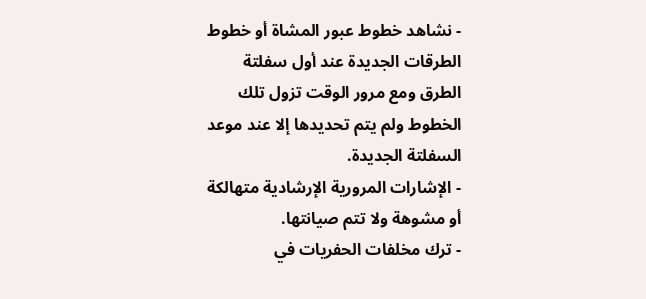- نشاهد خطوط عبور المشاة أو خطوط الطرقات الجديدة عند أول سفلتة الطرق ومع مرور الوقت تزول تلك الخطوط ولم يتم تحديدها إلا عند موعد السفلتة الجديدة.
- الإشارات المرورية الإرشادية متهالكة أو مشوهة ولا تتم صيانتها.
- ترك مخلفات الحفريات في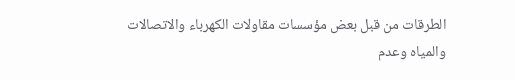الطرقات من قبل بعض مؤسسات مقاولات الكهرباء والاتصالات والمياه وعدم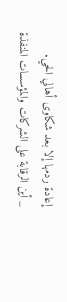إعادة ردمها إلا بعد شكاوى أهالي الحي.
_ أين الرقابة على الشركات والمؤسسات المنفذة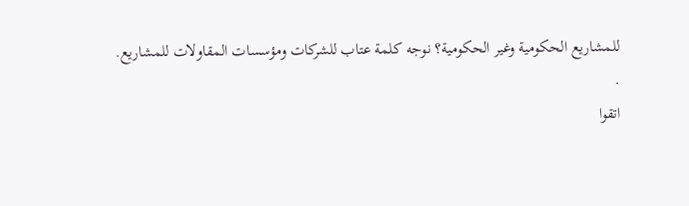للمشاريع الحكومية وغير الحكومية؟ نوجه كلمة عتاب للشركات ومؤسسات المقاولات للمشاريع.
.
اتقوا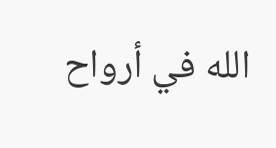الله في أرواح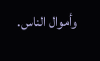وأموال الناس.